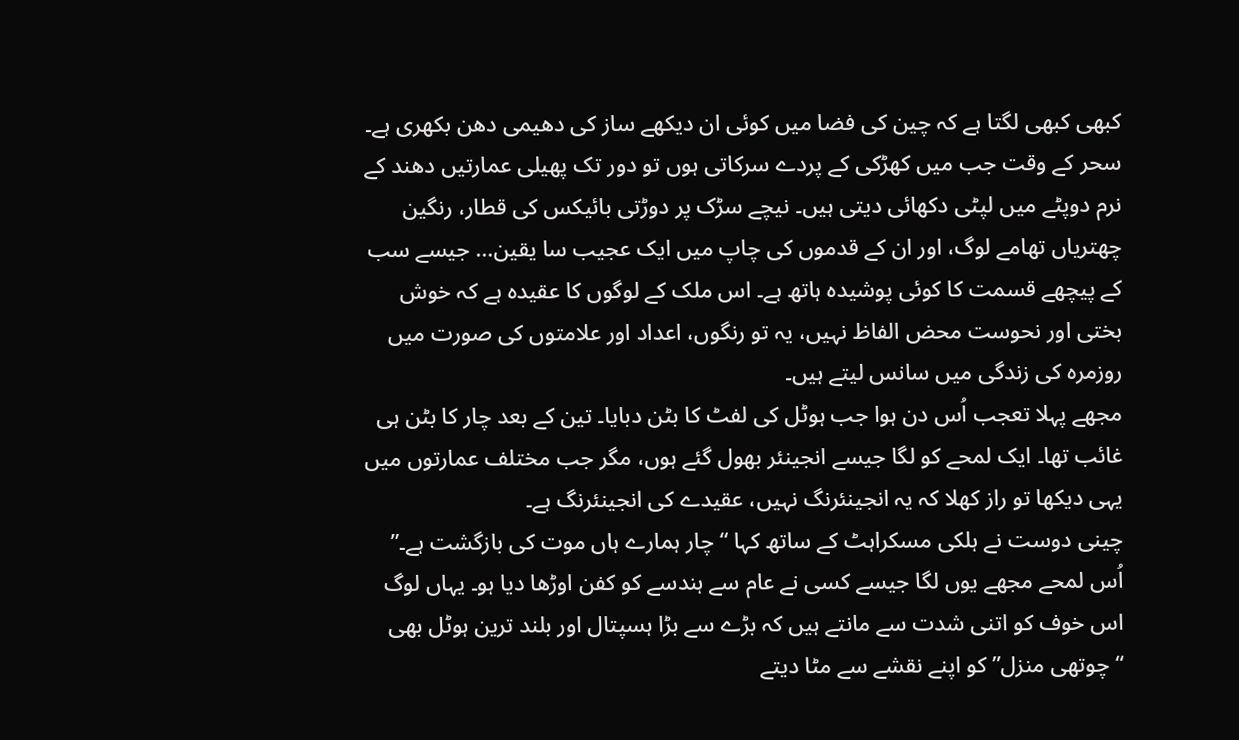کبھی کبھی لگتا ہے کہ چین کی فضا میں کوئی ان دیکھے ساز کی دھیمی دھن بکھری ہے۔ سحر کے وقت جب میں کھڑکی کے پردے سرکاتی ہوں تو دور تک پھیلی عمارتیں دھند کے نرم دوپٹے میں لپٹی دکھائی دیتی ہیں۔ نیچے سڑک پر دوڑتی بائیکس کی قطار، رنگین چھتریاں تھامے لوگ، اور ان کے قدموں کی چاپ میں ایک عجیب سا یقین… جیسے سب کے پیچھے قسمت کا کوئی پوشیدہ ہاتھ ہے۔ اس ملک کے لوگوں کا عقیدہ ہے کہ خوش بختی اور نحوست محض الفاظ نہیں، یہ تو رنگوں، اعداد اور علامتوں کی صورت میں روزمرہ کی زندگی میں سانس لیتے ہیں۔
مجھے پہلا تعجب اُس دن ہوا جب ہوٹل کی لفٹ کا بٹن دبایا۔ تین کے بعد چار کا بٹن ہی غائب تھا۔ ایک لمحے کو لگا جیسے انجینئر بھول گئے ہوں، مگر جب مختلف عمارتوں میں یہی دیکھا تو راز کھلا کہ یہ انجینئرنگ نہیں، عقیدے کی انجینئرنگ ہے۔
چینی دوست نے ہلکی مسکراہٹ کے ساتھ کہا “چار ہمارے ہاں موت کی بازگشت ہے۔”
اُس لمحے مجھے یوں لگا جیسے کسی نے عام سے ہندسے کو کفن اوڑھا دیا ہو۔ یہاں لوگ اس خوف کو اتنی شدت سے مانتے ہیں کہ بڑے سے بڑا ہسپتال اور بلند ترین ہوٹل بھی “چوتھی منزل” کو اپنے نقشے سے مٹا دیتے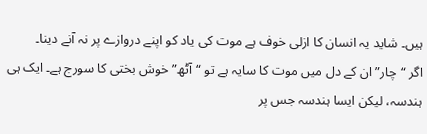ہیں۔ شاید یہ انسان کا ازلی خوف ہے موت کی یاد کو اپنے دروازے پر نہ آنے دینا۔
اگر “چار” ان کے دل میں موت کا سایہ ہے تو “آٹھ” خوش بختی کا سورج ہے۔ ایک ہی ہندسہ، لیکن ایسا ہندسہ جس پر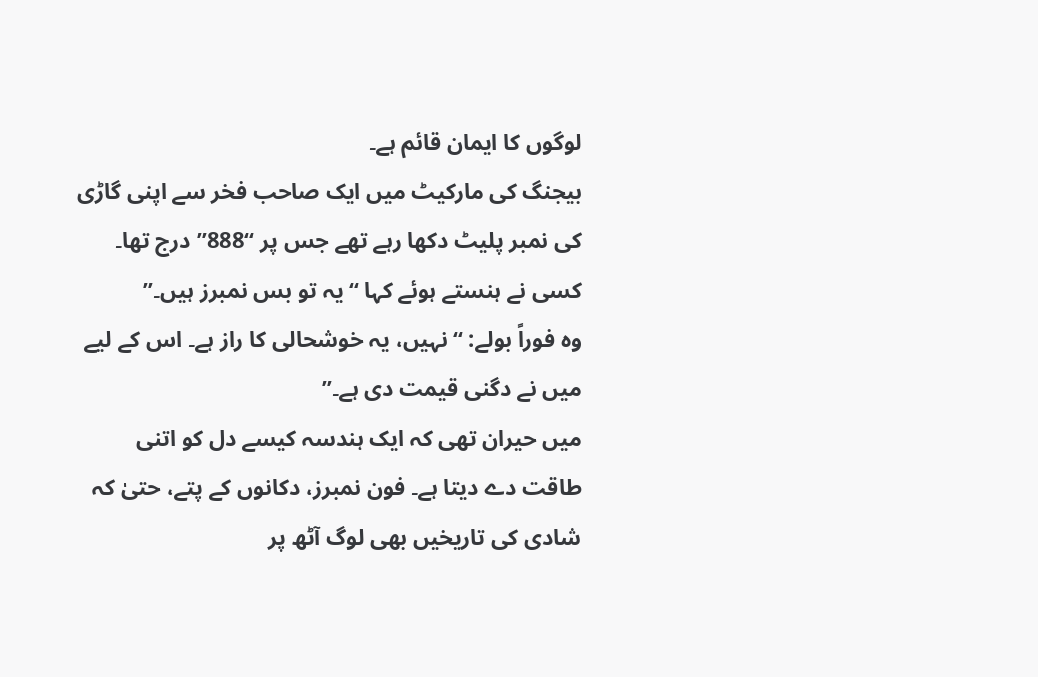لوگوں کا ایمان قائم ہے۔
بیجنگ کی مارکیٹ میں ایک صاحب فخر سے اپنی گاڑی کی نمبر پلیٹ دکھا رہے تھے جس پر “888” درج تھا۔ کسی نے ہنستے ہوئے کہا “یہ تو بس نمبرز ہیں۔”
وہ فوراً بولے: “نہیں، یہ خوشحالی کا راز ہے۔ اس کے لیے میں نے دگنی قیمت دی ہے۔”
میں حیران تھی کہ ایک ہندسہ کیسے دل کو اتنی طاقت دے دیتا ہے۔ فون نمبرز، دکانوں کے پتے، حتیٰ کہ شادی کی تاریخیں بھی لوگ آٹھ پر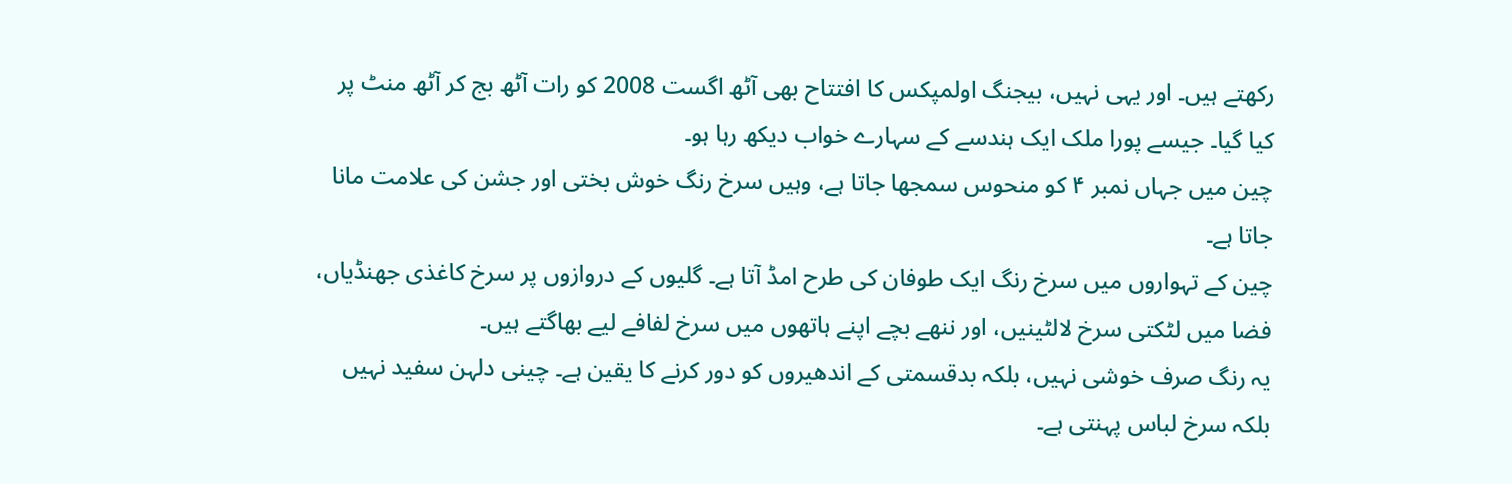رکھتے ہیں۔ اور یہی نہیں، بیجنگ اولمپکس کا افتتاح بھی آٹھ اگست 2008 کو رات آٹھ بج کر آٹھ منٹ پر کیا گیا۔ جیسے پورا ملک ایک ہندسے کے سہارے خواب دیکھ رہا ہو۔
چین میں جہاں نمبر ۴ کو منحوس سمجھا جاتا ہے، وہیں سرخ رنگ خوش بختی اور جشن کی علامت مانا جاتا ہے۔
چین کے تہواروں میں سرخ رنگ ایک طوفان کی طرح امڈ آتا ہے۔ گلیوں کے دروازوں پر سرخ کاغذی جھنڈیاں، فضا میں لٹکتی سرخ لالٹینیں، اور ننھے بچے اپنے ہاتھوں میں سرخ لفافے لیے بھاگتے ہیں۔
یہ رنگ صرف خوشی نہیں، بلکہ بدقسمتی کے اندھیروں کو دور کرنے کا یقین ہے۔ چینی دلہن سفید نہیں بلکہ سرخ لباس پہنتی ہے۔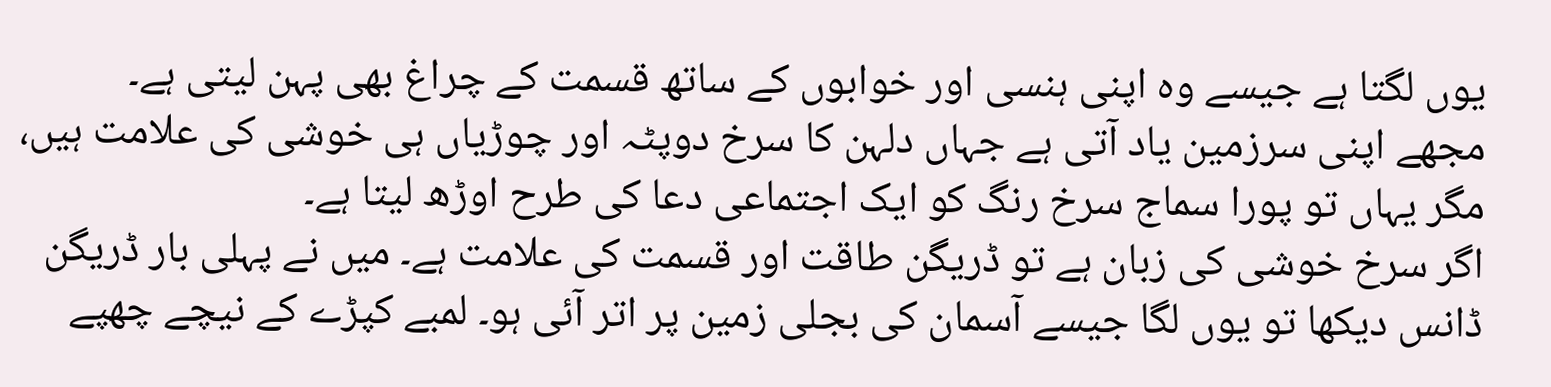یوں لگتا ہے جیسے وہ اپنی ہنسی اور خوابوں کے ساتھ قسمت کے چراغ بھی پہن لیتی ہے۔
مجھے اپنی سرزمین یاد آتی ہے جہاں دلہن کا سرخ دوپٹہ اور چوڑیاں ہی خوشی کی علامت ہیں، مگر یہاں تو پورا سماج سرخ رنگ کو ایک اجتماعی دعا کی طرح اوڑھ لیتا ہے۔
اگر سرخ خوشی کی زبان ہے تو ڈریگن طاقت اور قسمت کی علامت ہے۔ میں نے پہلی بار ڈریگن ڈانس دیکھا تو یوں لگا جیسے آسمان کی بجلی زمین پر اتر آئی ہو۔ لمبے کپڑے کے نیچے چھپے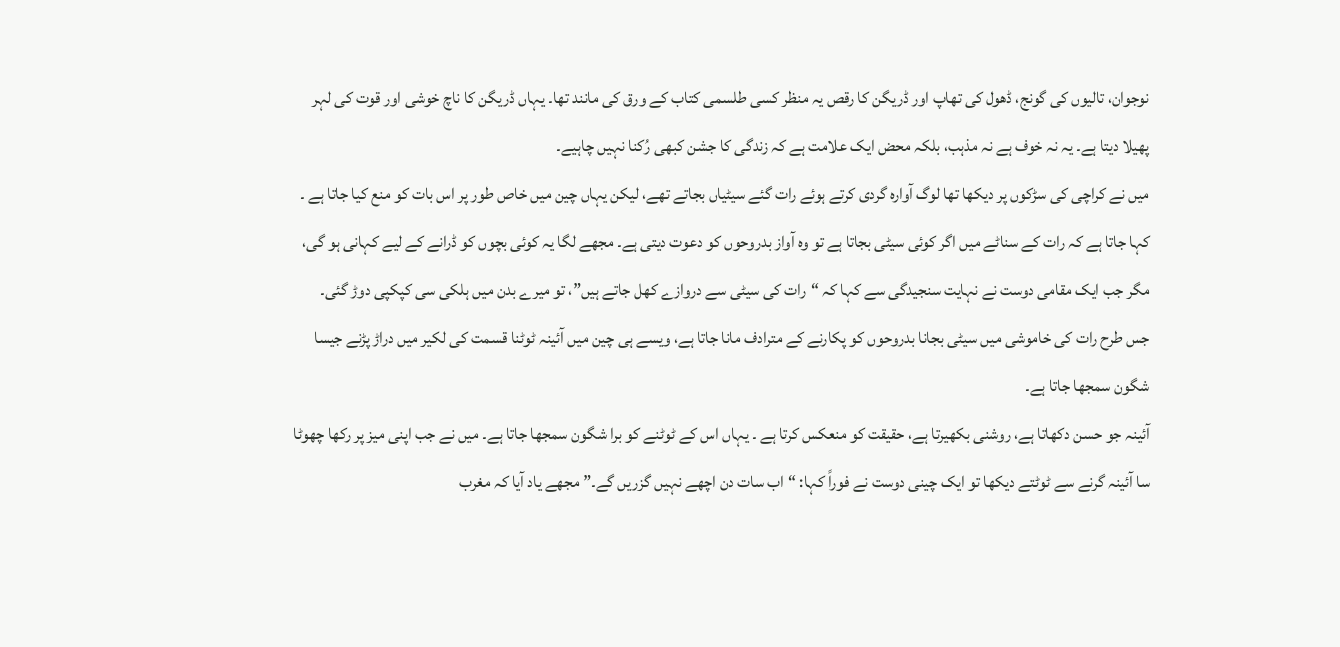نوجوان، تالیوں کی گونج، ڈھول کی تھاپ اور ڈریگن کا رقص یہ منظر کسی طلسمی کتاب کے ورق کی مانند تھا۔ یہاں ڈریگن کا ناچ خوشی اور قوت کی لہر پھیلا دیتا ہے۔ یہ نہ خوف ہے نہ مذہب، بلکہ محض ایک علامت ہے کہ زندگی کا جشن کبھی رُکنا نہیں چاہیے۔
میں نے کراچی کی سڑکوں پر دیکھا تھا لوگ آوارہ گردی کرتے ہوئے رات گئے سیٹیاں بجاتے تھے، لیکن یہاں چین میں خاص طور پر اس بات کو منع کیا جاتا ہے ۔ کہا جاتا ہے کہ رات کے سناٹے میں اگر کوئی سیٹی بجاتا ہے تو وہ آواز بدروحوں کو دعوت دیتی ہے۔ مجھے لگا یہ کوئی بچوں کو ڈرانے کے لیے کہانی ہو گی، مگر جب ایک مقامی دوست نے نہایت سنجیدگی سے کہا کہ “رات کی سیٹی سے دروازے کھل جاتے ہیں”، تو میرے بدن میں ہلکی سی کپکپی دوڑ گئی۔
جس طرح رات کی خاموشی میں سیٹی بجانا بدروحوں کو پکارنے کے مترادف مانا جاتا ہے، ویسے ہی چین میں آئینہ ٹوٹنا قسمت کی لکیر میں دراڑ پڑنے جیسا شگون سمجھا جاتا ہے۔
آئینہ جو حسن دکھاتا ہے، روشنی بکھیرتا ہے، حقیقت کو منعکس کرتا ہے ۔ یہاں اس کے ٹوٹنے کو برا شگون سمجھا جاتا ہے۔ میں نے جب اپنی میز پر رکھا چھوٹا سا آئینہ گرنے سے ٹوٹتے دیکھا تو ایک چینی دوست نے فوراً کہا: “اب سات دن اچھے نہیں گزریں گے۔” مجھے یاد آیا کہ مغرب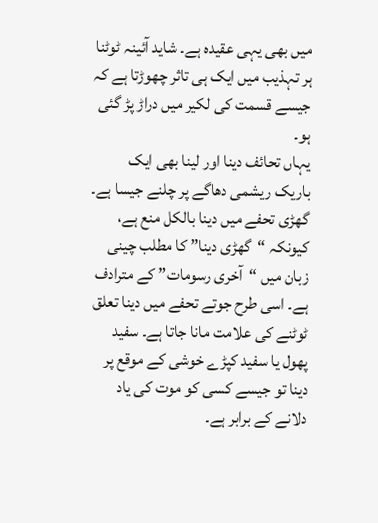میں بھی یہی عقیدہ ہے۔ شاید آئینہ ٹوٹنا ہر تہذیب میں ایک ہی تاثر چھوڑتا ہے کہ جیسے قسمت کی لکیر میں دراڑ پڑ گئی ہو۔
یہاں تحائف دینا اور لینا بھی ایک باریک ریشمی دھاگے پر چلنے جیسا ہے۔ گھڑی تحفے میں دینا بالکل منع ہے، کیونکہ “گھڑی دینا” کا مطلب چینی زبان میں “آخری رسومات” کے مترادف ہے۔ اسی طرح جوتے تحفے میں دینا تعلق ٹوٹنے کی علامت مانا جاتا ہے۔ سفید پھول یا سفید کپڑے خوشی کے موقع پر دینا تو جیسے کسی کو موت کی یاد دلانے کے برابر ہے۔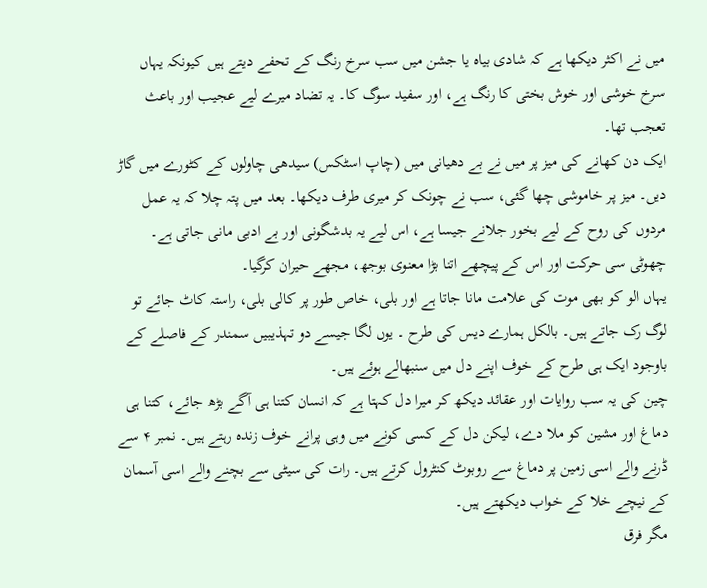میں نے اکثر دیکھا ہے کہ شادی بیاہ یا جشن میں سب سرخ رنگ کے تحفے دیتے ہیں کیونکہ یہاں سرخ خوشی اور خوش بختی کا رنگ ہے، اور سفید سوگ کا۔ یہ تضاد میرے لیے عجیب اور باعث تعجب تھا۔
ایک دن کھانے کی میز پر میں نے بے دھیانی میں (چاپ اسٹکس) سیدھی چاولوں کے کٹورے میں گاڑ دیں۔ میز پر خاموشی چھا گئی، سب نے چونک کر میری طرف دیکھا۔ بعد میں پتہ چلا کہ یہ عمل مردوں کی روح کے لیے بخور جلانے جیسا ہے، اس لیے یہ بدشگونی اور بے ادبی مانی جاتی ہے۔ چھوٹی سی حرکت اور اس کے پیچھے اتنا بڑا معنوی بوجھ، مجھے حیران کرگیا۔
یہاں الو کو بھی موت کی علامت مانا جاتا ہے اور بلی، خاص طور پر کالی بلی، راستہ کاٹ جائے تو لوگ رک جاتے ہیں۔ بالکل ہمارے دیس کی طرح ۔ یوں لگا جیسے دو تہذیبیں سمندر کے فاصلے کے باوجود ایک ہی طرح کے خوف اپنے دل میں سنبھالے ہوئے ہیں۔
چین کی یہ سب روایات اور عقائد دیکھ کر میرا دل کہتا ہے کہ انسان کتنا ہی آگے بڑھ جائے، کتنا ہی دماغ اور مشین کو ملا دے، لیکن دل کے کسی کونے میں وہی پرانے خوف زندہ رہتے ہیں۔ نمبر ۴ سے ڈرنے والے اسی زمین پر دماغ سے روبوٹ کنٹرول کرتے ہیں۔ رات کی سیٹی سے بچنے والے اسی آسمان کے نیچے خلا کے خواب دیکھتے ہیں۔
مگر فرق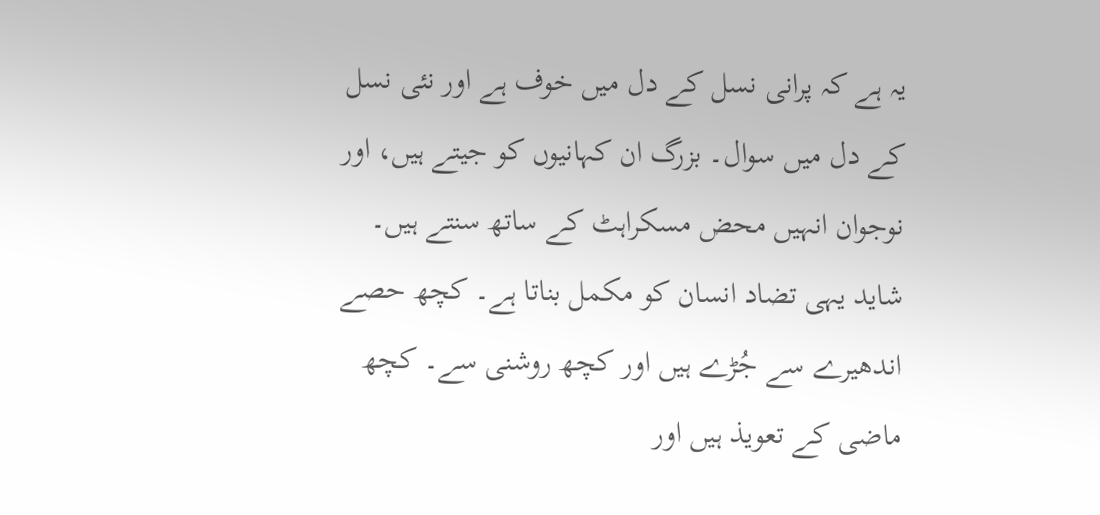یہ ہے کہ پرانی نسل کے دل میں خوف ہے اور نئی نسل کے دل میں سوال۔ بزرگ ان کہانیوں کو جیتے ہیں، اور نوجوان انہیں محض مسکراہٹ کے ساتھ سنتے ہیں۔ شاید یہی تضاد انسان کو مکمل بناتا ہے۔ کچھ حصے اندھیرے سے جُڑے ہیں اور کچھ روشنی سے۔ کچھ ماضی کے تعویذ ہیں اور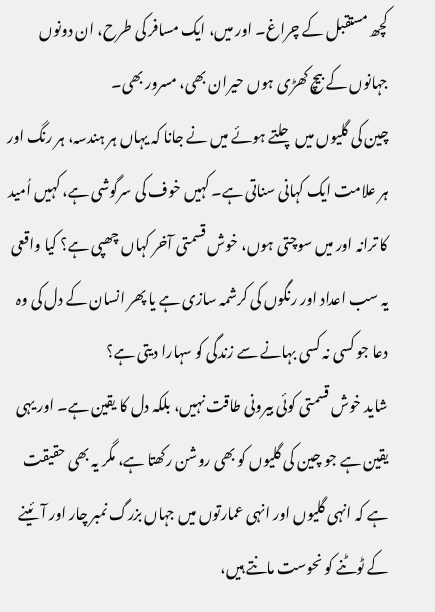کچھ مستقبل کے چراغ۔ اور میں، ایک مسافر کی طرح، ان دونوں جہانوں کے بیچ کھڑی ہوں حیران بھی، مسرور بھی۔
چین کی گلیوں میں چلتے ہوئے میں نے جانا کہ یہاں ہر ہندسہ، ہر رنگ اور ہر علامت ایک کہانی سناتی ہے۔ کہیں خوف کی سرگوشی ہے، کہیں اُمید کا ترانہ اور میں سوچتی ہوں، خوش قسمتی آخر کہاں چھپی ہے؟ کیا واقعی یہ سب اعداد اور رنگوں کی کرشمہ سازی ہے یا پھر انسان کے دل کی وہ دعا جو کسی نہ کسی بہانے سے زندگی کو سہارا دیتی ہے؟
شاید خوش قسمتی کوئی بیرونی طاقت نہیں، بلکہ دل کا یقین ہے۔ اور یہی یقین ہے جو چین کی گلیوں کو بھی روشن رکھتا ہے، مگر یہ بھی حقیقت ہے کہ انہی گلیوں اور انہی عمارتوں میں جہاں بزرگ نمبر چار اور آئینے کے ٹوٹنے کو نحوست مانتے ہیں،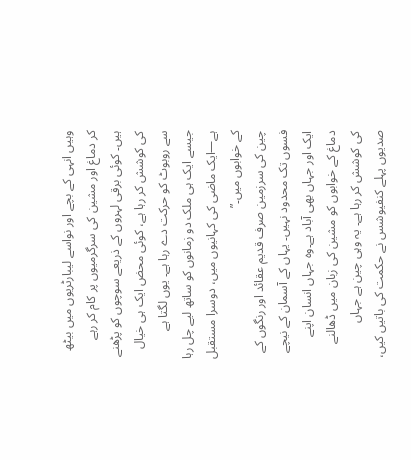وہیں انہی کے بچے اور نواسے لیبارٹریوں میں بیٹھ کر دماغ اور مشین کی سرگرمیوں پر کام کر رہے ہیں۔ کوئی برقی لہروں کے ذریعے سوچوں کو پڑھنے کی کوشش کر رہا ہے، کوئی محض ایک ہی خیال سے روبوٹ کو حرکت دے رہا ہے۔ یوں لگتا ہے جیسے ایک ہی ملک دو زمانوں کو ساتھ لیے چل رہا ہے—ایک ماضی کی کہانیوں میں، دوسرا مستقبل کے خوابوں میں۔”
چین کی سرزمین صرف قدیم عقائد اور رنگوں کے فسوں تک محدود نہیں۔ یہاں کے آسمان کے نیچے ایک اور جہاں بھی آباد ہے۔وہ جہاں انسان اپنے دماغ کے خوابوں کو مشین کی زبان میں ڈھالنے کی کوشش کر رہا ہے۔ یہ وہی چین ہے جہاں صدیوں پہلے کنفیوشس نے حکمت کی باتیں کیں،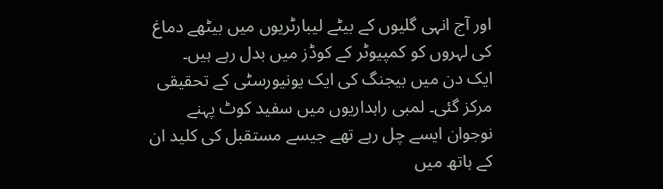اور آج انہی گلیوں کے بیٹے لیبارٹریوں میں بیٹھے دماغ کی لہروں کو کمپیوٹر کے کوڈز میں بدل رہے ہیں۔
ایک دن میں بیجنگ کی ایک یونیورسٹی کے تحقیقی مرکز گئی۔ لمبی راہداریوں میں سفید کوٹ پہنے نوجوان ایسے چل رہے تھے جیسے مستقبل کی کلید ان کے ہاتھ میں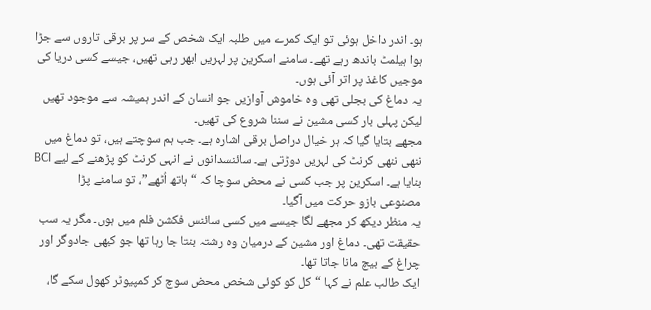ہو۔ اندر داخل ہوئی تو ایک کمرے میں طلبہ ایک شخص کے سر پر برقی تاروں سے جڑا ہوا ہیلمٹ باندھ رہے تھے۔ سامنے اسکرین پر لہریں ابھر رہی تھیں، جیسے کسی دریا کی موجیں کاغذ پر اتر آئی ہوں۔
یہ دماغ کی بجلی تھی وہ خاموش آوازیں جو انسان کے اندر ہمیشہ سے موجود تھیں لیکن پہلی بار کسی مشین نے سننا شروع کی تھیں۔
مجھے بتایا گیا کہ ہر خیال دراصل برقی اشارہ ہے۔ جب ہم سوچتے ہیں، تو دماغ میں ننھی ننھی کرنٹ کی لہریں دوڑتی ہے۔ سائنسدانوں نے انہی کرنٹ کو پڑھنے کے لیے BCI بنایا ہے۔ اسکرین پر جب کسی نے محض سوچا کہ “ہاتھ اُٹھے”، تو سامنے پڑا مصنوعی بازو حرکت میں آگیا۔
یہ منظر دیکھ کر مجھے لگا جیسے میں کسی سائنس فکشن فلم میں ہوں۔ مگر یہ سب حقیقت تھی۔ دماغ اور مشین کے درمیان وہ رشتہ بنتا جا رہا تھا جو کبھی جادوگر اور چراغ کے بیچ مانا جاتا تھا۔
ایک طالب علم نے کہا “کل کو کوئی شخص محض سوچ کر کمپیوٹر کھول سکے گا،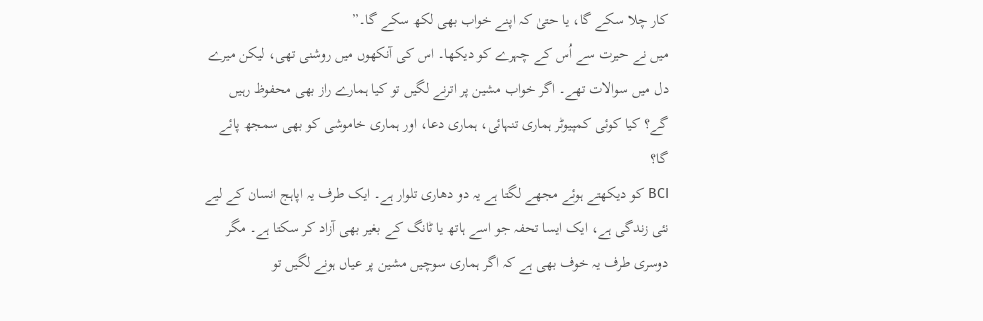کار چلا سکے گا، یا حتیٰ کہ اپنے خواب بھی لکھ سکے گا۔”
میں نے حیرت سے اُس کے چہرے کو دیکھا۔ اس کی آنکھوں میں روشنی تھی، لیکن میرے دل میں سوالات تھے۔ اگر خواب مشین پر اترنے لگیں تو کیا ہمارے راز بھی محفوظ رہیں گے؟ کیا کوئی کمپیوٹر ہماری تنہائی، ہماری دعا، اور ہماری خاموشی کو بھی سمجھ پائے گا؟
BCI کو دیکھتے ہوئے مجھے لگتا ہے یہ دو دھاری تلوار ہے۔ ایک طرف یہ اپاہج انسان کے لیے نئی زندگی ہے، ایک ایسا تحفہ جو اسے ہاتھ یا ٹانگ کے بغیر بھی آزاد کر سکتا ہے۔ مگر دوسری طرف یہ خوف بھی ہے کہ اگر ہماری سوچیں مشین پر عیاں ہونے لگیں تو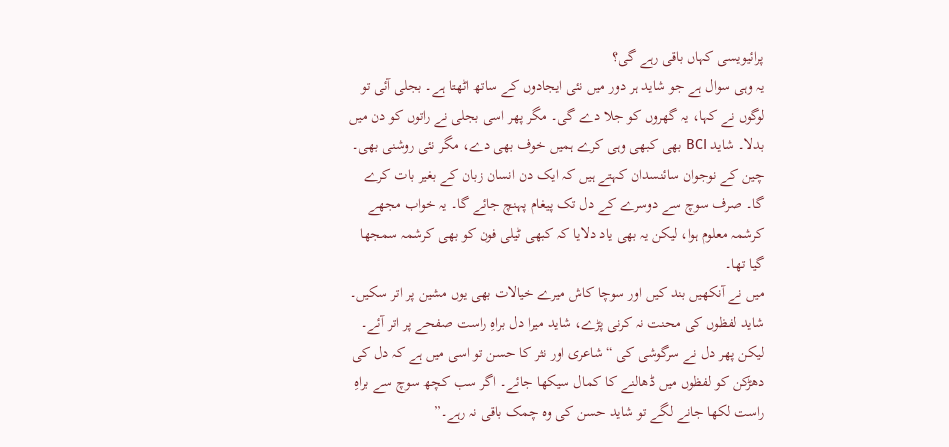پرائیویسی کہاں باقی رہے گی؟
یہ وہی سوال ہے جو شاید ہر دور میں نئی ایجادوں کے ساتھ اٹھتا ہے۔ بجلی آئی تو لوگوں نے کہا، یہ گھروں کو جلا دے گی۔ مگر پھر اسی بجلی نے راتوں کو دن میں بدلا۔ شاید BCI بھی کبھی وہی کرے ہمیں خوف بھی دے، مگر نئی روشنی بھی۔
چین کے نوجوان سائنسدان کہتے ہیں کہ ایک دن انسان زبان کے بغیر بات کرے گا۔ صرف سوچ سے دوسرے کے دل تک پیغام پہنچ جائے گا۔ یہ خواب مجھے کرشمہ معلوم ہوا، لیکن یہ بھی یاد دلایا کہ کبھی ٹیلی فون کو بھی کرشمہ سمجھا گیا تھا۔
میں نے آنکھیں بند کیں اور سوچا کاش میرے خیالات بھی یوں مشین پر اتر سکیں۔ شاید لفظوں کی محنت نہ کرنی پڑے، شاید میرا دل براہِ راست صفحے پر اتر آئے۔ لیکن پھر دل نے سرگوشی کی “شاعری اور نثر کا حسن تو اسی میں ہے کہ دل کی دھڑکن کو لفظوں میں ڈھالنے کا کمال سیکھا جائے۔ اگر سب کچھ سوچ سے براہِ راست لکھا جانے لگے تو شاید حسن کی وہ چمک باقی نہ رہے۔”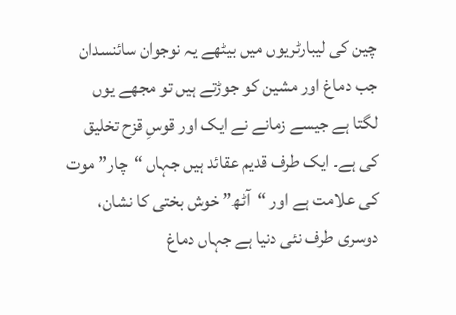چین کی لیبارٹریوں میں بیٹھے یہ نوجوان سائنسدان جب دماغ اور مشین کو جوڑتے ہیں تو مجھے یوں لگتا ہے جیسے زمانے نے ایک اور قوسِ قزح تخلیق کی ہے۔ ایک طرف قدیم عقائد ہیں جہاں “چار” موت کی علامت ہے اور “آٹھ” خوش بختی کا نشان، دوسری طرف نئی دنیا ہے جہاں دماغ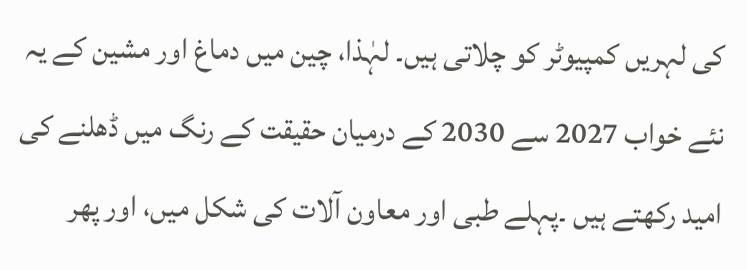کی لہریں کمپیوٹر کو چلاتی ہیں۔ لہٰذا، چین میں دماغ اور مشین کے یہ نئے خواب 2027 سے 2030 کے درمیان حقیقت کے رنگ میں ڈھلنے کی امید رکھتے ہیں ۔پہلے طبی اور معاون آلات کی شکل میں، اور پھر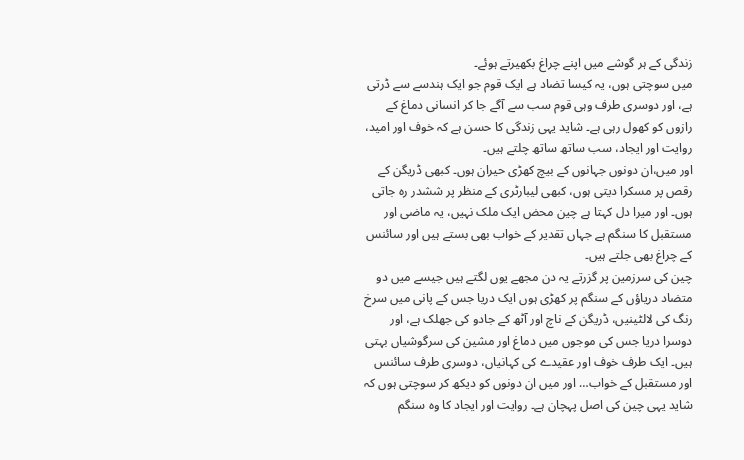زندگی کے ہر گوشے میں اپنے چراغ بکھیرتے ہوئے۔
میں سوچتی ہوں، یہ کیسا تضاد ہے ایک قوم جو ایک ہندسے سے ڈرتی ہے، اور دوسری طرف وہی قوم سب سے آگے جا کر انسانی دماغ کے رازوں کو کھول رہی ہے۔ شاید یہی زندگی کا حسن ہے کہ خوف اور امید، روایت اور ایجاد، سب ساتھ ساتھ چلتے ہیں۔
اور میں،ان دونوں جہانوں کے بیچ کھڑی حیران ہوں۔ کبھی ڈریگن کے رقص پر مسکرا دیتی ہوں، کبھی لیبارٹری کے منظر پر ششدر رہ جاتی ہوں۔ اور میرا دل کہتا ہے چین محض ایک ملک نہیں، یہ ماضی اور مستقبل کا سنگم ہے جہاں تقدیر کے خواب بھی بستے ہیں اور سائنس کے چراغ بھی جلتے ہیں۔
چین کی سرزمین پر گزرتے یہ دن مجھے یوں لگتے ہیں جیسے میں دو متضاد دریاؤں کے سنگم پر کھڑی ہوں ایک دریا جس کے پانی میں سرخ رنگ کی لالٹینیں، ڈریگن کے ناچ اور آٹھ کے جادو کی جھلک ہے، اور دوسرا دریا جس کی موجوں میں دماغ اور مشین کی سرگوشیاں بہتی ہیں۔ ایک طرف خوف اور عقیدے کی کہانیاں، دوسری طرف سائنس اور مستقبل کے خواب… اور میں ان دونوں کو دیکھ کر سوچتی ہوں کہ شاید یہی چین کی اصل پہچان ہے۔ روایت اور ایجاد کا وہ سنگم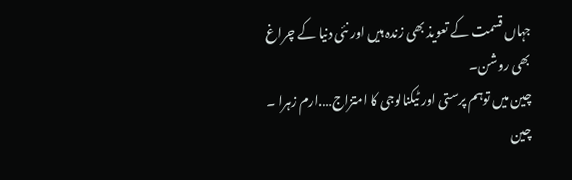جہاں قسمت کے تعویذ بھی زندہ ہیں اور نئی دنیا کے چراغ بھی روشن۔
چین میں توہم پرستی اور ٹیکنالوجی کا امتزاج….ارم زہرا ۔ چین